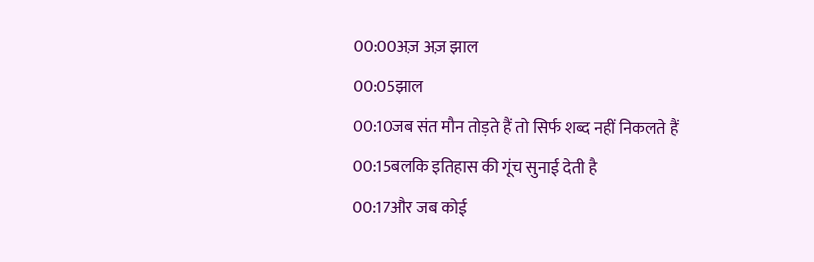00:00अज़ अज़ झाल
00:05झाल
00:10जब संत मौन तोड़ते हैं तो सिर्फ शब्द नहीं निकलते हैं
00:15बलकि इतिहास की गूंच सुनाई देती है
00:17और जब कोई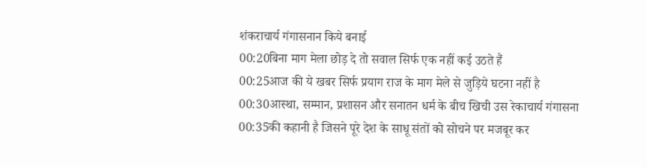शंकराचार्य गंगासनान किये बनाई
00:20बिना माग मेला छोड़ दे तो सवाल सिर्फ एक नहीं कई उठते हैं
00:25आज की ये खबर सिर्फ प्रयाग राज के माग मेले से जुड़िये घटना नहीं है
00:30आस्था, सम्मान, प्रशासन और सनातन धर्म के बीच खिची उस रेकाचार्य गंगासना
00:35की कहानी है जिसने पूरे देश के साधू संतों को सोचने पर मजबूर कर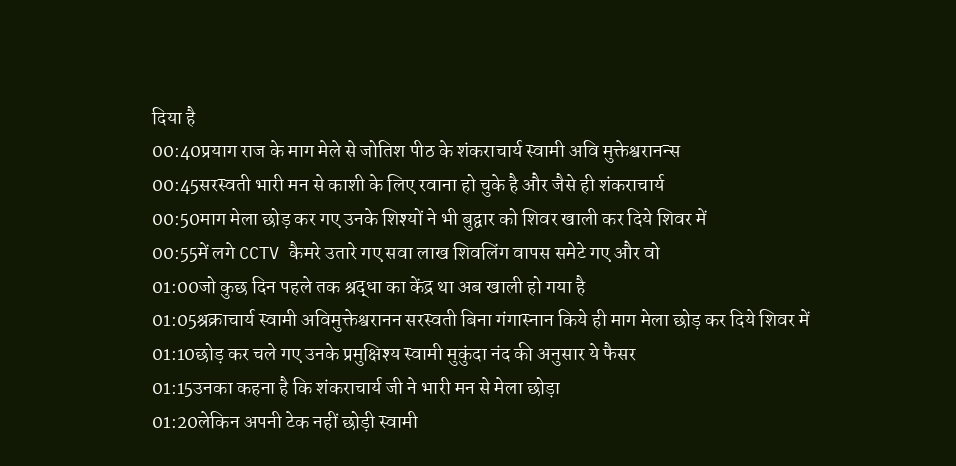दिया है
00:40प्रयाग राज के माग मेले से जोतिश पीठ के शंकराचार्य स्वामी अवि मुक्तेश्वरानन्स
00:45सरस्वती भारी मन से काशी के लिए रवाना हो चुके है और जैसे ही शंकराचार्य
00:50माग मेला छोड़ कर गए उनके शिश्यों ने भी बुद्वार को शिवर खाली कर दिये शिवर में
00:55में लगे CCTV कैमरे उतारे गए सवा लाख शिवलिंग वापस समेटे गए और वो
01:00जो कुछ दिन पहले तक श्रद्धा का केंद्र था अब खाली हो गया है
01:05श्रक्राचार्य स्वामी अविमुक्तेश्वरानन सरस्वती बिना गंगास्नान किये ही माग मेला छोड़ कर दिये शिवर में
01:10छोड़ कर चले गए उनके प्रमुक्षिश्य स्वामी मुकुंदा नंद की अनुसार ये फैसर
01:15उनका कहना है कि शंकराचार्य जी ने भारी मन से मेला छोड़ा
01:20लेकिन अपनी टेक नहीं छोड़ी स्वामी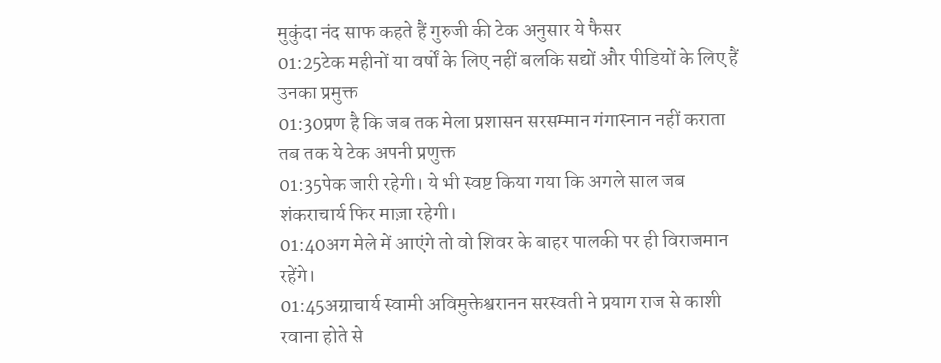मुकुंदा नंद साफ कहते हैं गुरुजी की टेक अनुसार ये फैसर
01:25टेक महीनों या वर्षों के लिए नहीं बलकि सद्यों और पीडियों के लिए हैं उनका प्रमुक्त
01:30प्रण है कि जब तक मेला प्रशासन सरसम्मान गंगास्नान नहीं कराता तब तक ये टेक अपनी प्रणुक्त
01:35पेक जारी रहेगी। ये भी स्वष्ट किया गया कि अगले साल जब शंकराचार्य फिर माज़ा रहेगी।
01:40अग मेले में आएंगे तो वो शिवर के बाहर पालकी पर ही विराजमान रहेंगे।
01:45अग्राचार्य स्वामी अविमुक्तेश्वरानन सरस्वती ने प्रयाग राज से काशी रवाना होते से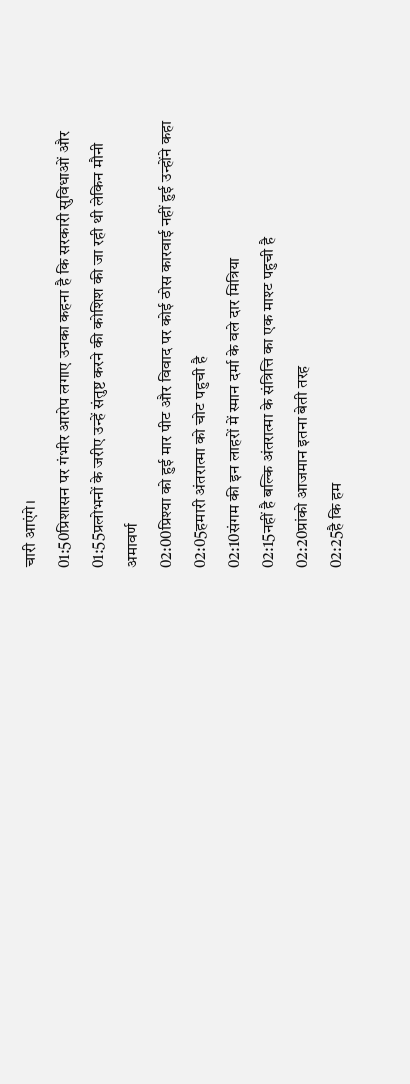चारी आएंगे।
01:50प्रिशासन पर गंभीर आरोप लगाए उनका कहना है कि सरकारी सुविधाओं और
01:55प्रलोभनों के जरीए उन्हें संतुष्ट करने की कोशिश की जा रही थी लेकिन मौनी अमावर्ण
02:00प्रिश्या को हुई मार पीट और विवाद पर कोई ठोस कारवाई नहीं हुई उन्होंने कहा
02:05हमारी अंतरात्मा को चोट पहुची है
02:10संगम की इन लाहरों में स्मान दर्मा के वले दार मित्रिया
02:15नहीं है बल्कि अंतरात्मा के संत्रित्ति का एक माश्ट पहुची है
02:20प्रांको आजमान इतना बेती तरह
02:25है कि हम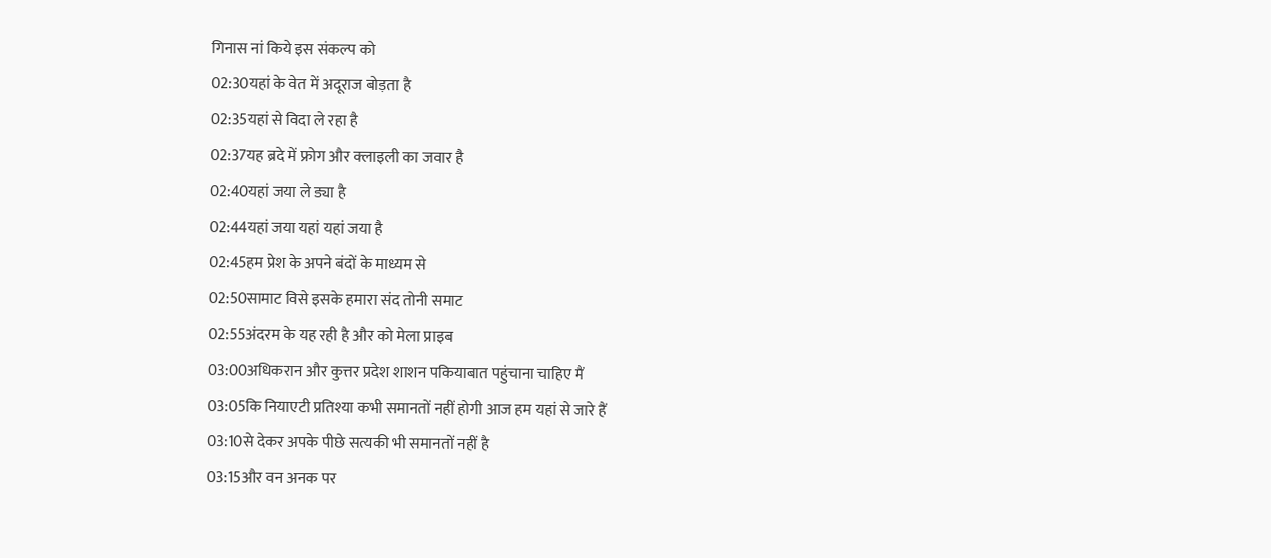गिनास नां किये इस संकल्प को
02:30यहां के वेत में अदूराज बोड़ता है
02:35यहां से विदा ले रहा है
02:37यह ब्रदे में फ्रोग और क्लाइली का जवार है
02:40यहां जया ले ड्या है
02:44यहां जया यहां यहां जया है
02:45हम प्रेश के अपने बंदों के माध्यम से
02:50सामाट विसे इसके हमारा संद तोनी समाट
02:55अंदरम के यह रही है और को मेला प्राइब
03:00अधिकरान और कुत्तर प्रदेश शाशन पकियाबात पहुंचाना चाहिए मैं
03:05कि नियाएटी प्रतिश्या कभी समानतों नहीं होगी आज हम यहां से जारे हैं
03:10से देकर अपके पीछे सत्यकी भी समानतों नहीं है
03:15और वन अनक पर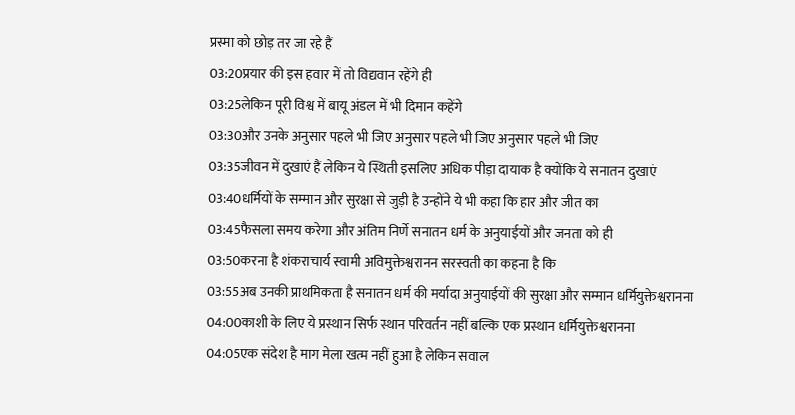प्रस्मा को छोड़ तर जा रहे हैं
03:20प्रयार की इस हवार में तो विद्यवान रहेंगे ही
03:25लेकिन पूरी विश्व में बायू अंडल में भी दिमान कहेंगे
03:30और उनके अनुसार पहले भी जिए अनुसार पहले भी जिए अनुसार पहले भी जिए
03:35जीवन में दुखाएं हैं लेकिन ये स्थिती इसलिए अधिक पीड़ा दायाक है क्योंकि ये सनातन दुखाएं
03:40धर्मियों के सम्मान और सुरक्षा से जुड़ी है उन्होंने ये भी कहा कि हार और जीत का
03:45फैसला समय करेगा और अंतिम निर्णे सनातन धर्म के अनुयाईयों और जनता को ही
03:50करना है शंकराचार्य स्वामी अविमुक्तेश्वरानन सरस्वती का कहना है कि
03:55अब उनकी प्राथमिकता है सनातन धर्म की मर्यादा अनुयाईयों की सुरक्षा और सम्मान धर्मियुक्तेश्वरानना
04:00काशी के लिए ये प्रस्थान सिर्फ स्थान परिवर्तन नहीं बल्कि एक प्रस्थान धर्मियुक्तेश्वरानना
04:05एक संदेश है माग मेला खत्म नहीं हुआ है लेकिन सवाल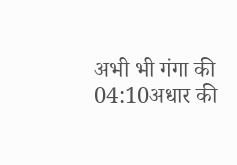अभी भी गंगा की
04:10अधार की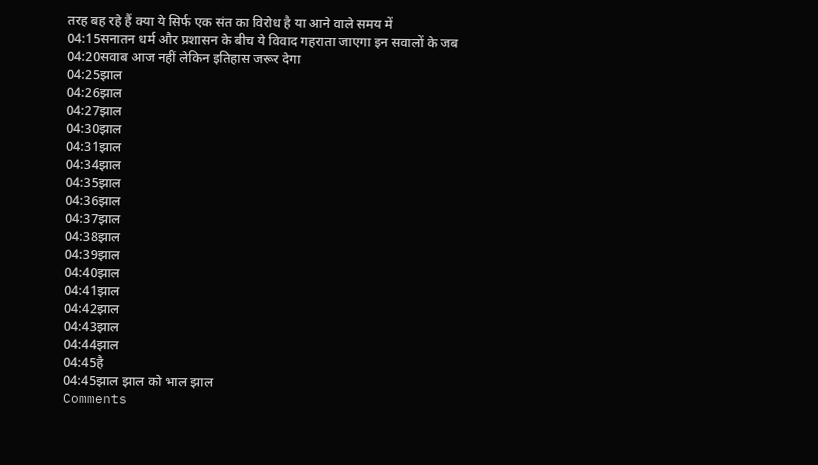तरह बह रहे हैं क्या ये सिर्फ एक संत का विरोध है या आने वाले समय में
04:15सनातन धर्म और प्रशासन के बीच ये विवाद गहराता जाएगा इन सवालों के जब
04:20सवाब आज नहीं लेकिन इतिहास जरूर देगा
04:25झाल
04:26झाल
04:27झाल
04:30झाल
04:31झाल
04:34झाल
04:35झाल
04:36झाल
04:37झाल
04:38झाल
04:39झाल
04:40झाल
04:41झाल
04:42झाल
04:43झाल
04:44झाल
04:45है
04:45झाल झाल को भाल झाल
Comments